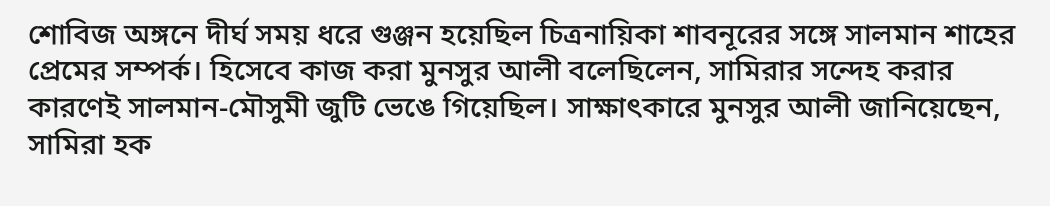শোবিজ অঙ্গনে দীর্ঘ সময় ধরে গুঞ্জন হয়েছিল চিত্রনায়িকা শাবনূরের সঙ্গে সালমান শাহের প্রেমের সম্পর্ক। হিসেবে কাজ করা মুনসুর আলী বলেছিলেন, সামিরার সন্দেহ করার কারণেই সালমান-মৌসুমী জুটি ভেঙে গিয়েছিল। সাক্ষাৎকারে মুনসুর আলী জানিয়েছেন, সামিরা হক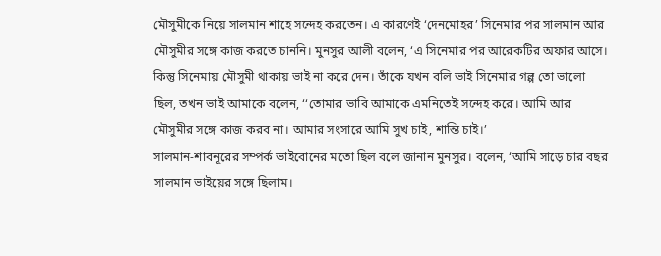মৌসুমীকে নিয়ে সালমান শাহে সন্দেহ করতেন। এ কারণেই ‘দেনমোহর’ সিনেমার পর সালমান আর মৌসুমীর সঙ্গে কাজ করতে চাননি। মুনসুর আলী বলেন, ‘এ সিনেমার পর আরেকটির অফার আসে। কিন্তু সিনেমায় মৌসুমী থাকায় ভাই না করে দেন। তাঁকে যখন বলি ভাই সিনেমার গল্প তো ভালো ছিল, তখন ভাই আমাকে বলেন, ‘‘তোমার ভাবি আমাকে এমনিতেই সন্দেহ করে। আমি আর মৌসুমীর সঙ্গে কাজ করব না। আমার সংসারে আমি সুখ চাই, শান্তি চাই।’
সালমান-শাবনূরের সম্পর্ক ভাইবোনের মতো ছিল বলে জানান মুনসুর। বলেন, ‘আমি সাড়ে চার বছর সালমান ভাইয়ের সঙ্গে ছিলাম।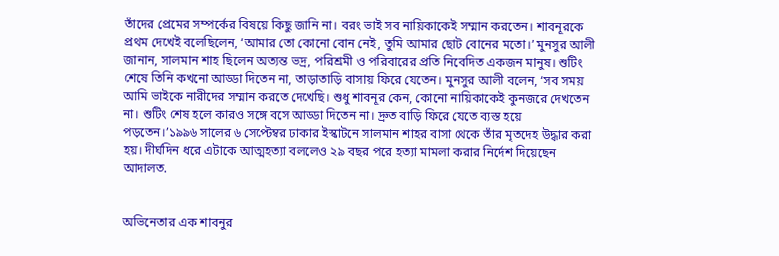তাঁদের প্রেমের সম্পর্কের বিষয়ে কিছু জানি না। বরং ভাই সব নায়িকাকেই সম্মান করতেন। শাবনূরকে প্রথম দেখেই বলেছিলেন, ‘আমার তো কোনো বোন নেই, তুমি আমার ছোট বোনের মতো।’ মুনসুর আলী জানান, সালমান শাহ ছিলেন অত্যন্ত ভদ্র, পরিশ্রমী ও পরিবারের প্রতি নিবেদিত একজন মানুষ। শুটিং শেষে তিনি কখনো আড্ডা দিতেন না, তাড়াতাড়ি বাসায় ফিরে যেতেন। মুনসুর আলী বলেন, ‘সব সময় আমি ভাইকে নারীদের সম্মান করতে দেখেছি। শুধু শাবনূর কেন, কোনো নায়িকাকেই কুনজরে দেখতেন না। শুটিং শেষ হলে কারও সঙ্গে বসে আড্ডা দিতেন না। দ্রুত বাড়ি ফিরে যেতে ব্যস্ত হয়ে পড়তেন।’১৯৯৬ সালের ৬ সেপ্টেম্বর ঢাকার ইস্কাটনে সালমান শাহর বাসা থেকে তাঁর মৃতদেহ উদ্ধার করা হয়। দীর্ঘদিন ধরে এটাকে আত্মহত্যা বললেও ২৯ বছর পরে হত্যা মামলা করার নির্দেশ দিয়েছেন আদালত.


অভিনেতার এক শাবনুর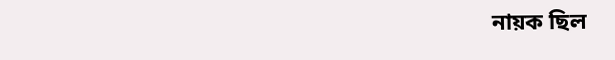নায়ক ছিল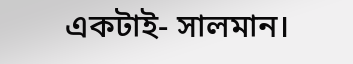একটাই- সালমান।